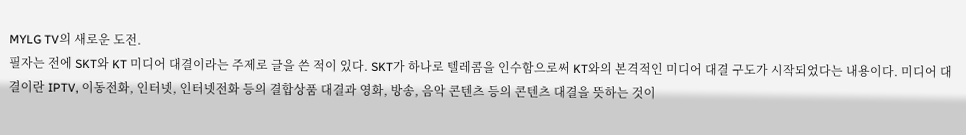MYLG TV의 새로운 도전.
필자는 전에 SKT와 KT 미디어 대결이라는 주제로 글을 쓴 적이 있다. SKT가 하나로 텔레콤을 인수함으로써 KT와의 본격적인 미디어 대결 구도가 시작되었다는 내용이다. 미디어 대결이란 IPTV, 이동전화, 인터넷, 인터넷전화 등의 결합상품 대결과 영화, 방송, 음악 콘텐츠 등의 콘텐츠 대결을 뜻하는 것이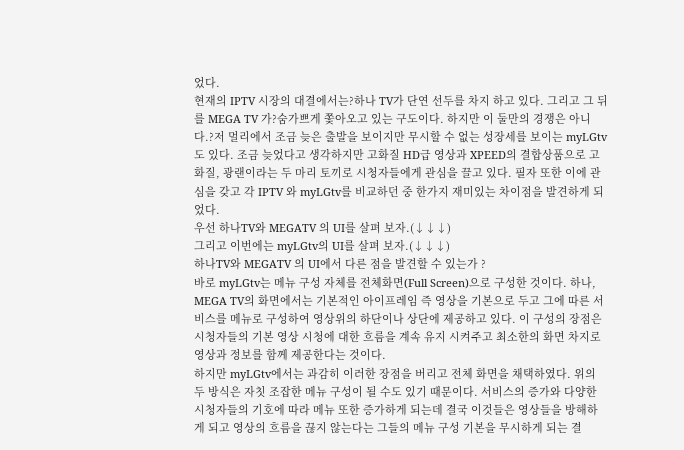었다.
현재의 IPTV 시장의 대결에서는?하나 TV가 단연 선두를 차지 하고 있다. 그리고 그 뒤를 MEGA TV 가?숨가쁘게 쫓아오고 있는 구도이다. 하지만 이 둘만의 경쟁은 아니다.?저 멀리에서 조금 늦은 출발을 보이지만 무시할 수 없는 성장세를 보이는 myLGtv도 있다. 조금 늦었다고 생각하지만 고화질 HD급 영상과 XPEED의 결합상품으로 고화질, 광랜이라는 두 마리 토끼로 시청자들에게 관심을 끌고 있다. 필자 또한 이에 관심을 갖고 각 IPTV 와 myLGtv를 비교하던 중 한가지 재미있는 차이점을 발견하게 되었다.
우선 하나TV와 MEGATV 의 UI를 살펴 보자.(↓↓↓)
그리고 이번에는 myLGtv의 UI를 살펴 보자.(↓↓↓)
하나TV와 MEGATV 의 UI에서 다른 점을 발견할 수 있는가 ?
바로 myLGtv는 메뉴 구성 자체를 전체화면(Full Screen)으로 구성한 것이다. 하나, MEGA TV의 화면에서는 기본적인 아이프레임 즉 영상을 기본으로 두고 그에 따른 서비스를 메뉴로 구성하여 영상위의 하단이나 상단에 제공하고 있다. 이 구성의 장점은 시청자들의 기본 영상 시청에 대한 흐름을 계속 유지 시켜주고 최소한의 화면 차지로 영상과 정보를 함께 제공한다는 것이다.
하지만 myLGtv에서는 과감히 이러한 장점을 버리고 전체 화면을 채택하였다. 위의 두 방식은 자칫 조잡한 메뉴 구성이 될 수도 있기 때문이다. 서비스의 증가와 다양한 시청자들의 기호에 따라 메뉴 또한 증가하게 되는데 결국 이것들은 영상들을 방해하게 되고 영상의 흐름을 끊지 않는다는 그들의 메뉴 구성 기본을 무시하게 되는 결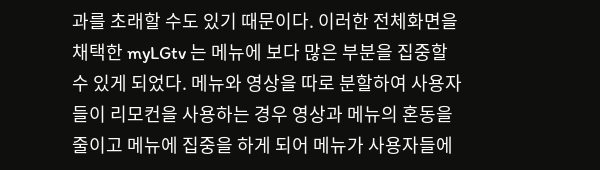과를 초래할 수도 있기 때문이다. 이러한 전체화면을 채택한 myLGtv 는 메뉴에 보다 많은 부분을 집중할 수 있게 되었다. 메뉴와 영상을 따로 분할하여 사용자들이 리모컨을 사용하는 경우 영상과 메뉴의 혼동을 줄이고 메뉴에 집중을 하게 되어 메뉴가 사용자들에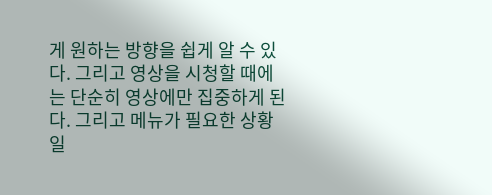게 원하는 방향을 쉽게 알 수 있다. 그리고 영상을 시청할 때에는 단순히 영상에만 집중하게 된다. 그리고 메뉴가 필요한 상황일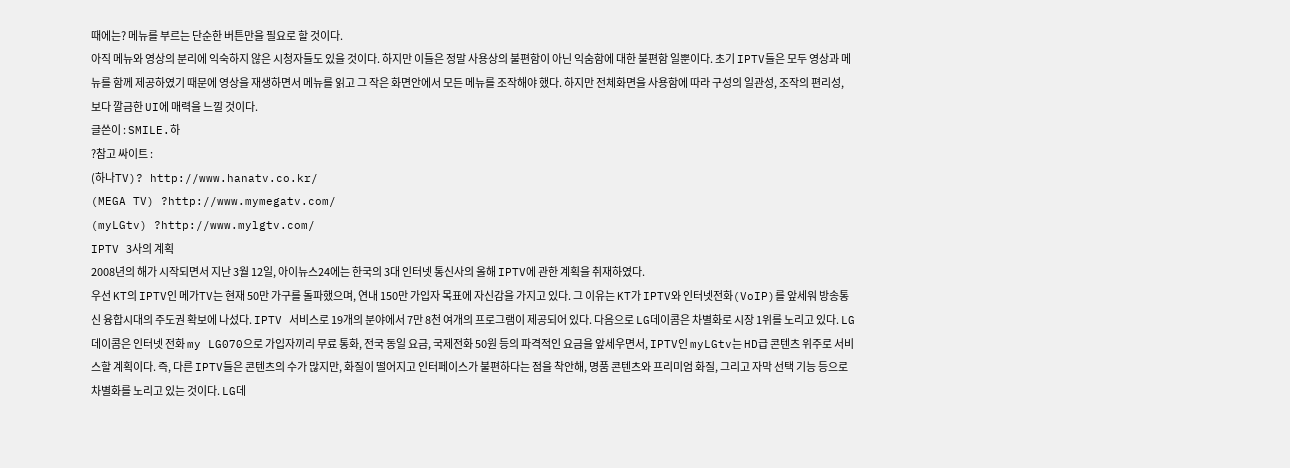때에는? 메뉴를 부르는 단순한 버튼만을 필요로 할 것이다.
아직 메뉴와 영상의 분리에 익숙하지 않은 시청자들도 있을 것이다. 하지만 이들은 정말 사용상의 불편함이 아닌 익숨함에 대한 불편함 일뿐이다. 초기 IPTV들은 모두 영상과 메뉴를 함께 제공하였기 때문에 영상을 재생하면서 메뉴를 읽고 그 작은 화면안에서 모든 메뉴를 조작해야 했다. 하지만 전체화면을 사용함에 따라 구성의 일관성, 조작의 편리성, 보다 깔금한 UI에 매력을 느낄 것이다.
글쓴이 : SMILE.하
?참고 싸이트 :
(하나TV)? http://www.hanatv.co.kr/
(MEGA TV) ?http://www.mymegatv.com/
(myLGtv) ?http://www.mylgtv.com/
IPTV 3사의 계획
2008년의 해가 시작되면서 지난 3월 12일, 아이뉴스24에는 한국의 3대 인터넷 통신사의 올해 IPTV에 관한 계획을 취재하였다.
우선 KT의 IPTV인 메가TV는 현재 50만 가구를 돌파했으며, 연내 150만 가입자 목표에 자신감을 가지고 있다. 그 이유는 KT가 IPTV와 인터넷전화(VoIP)를 앞세워 방송통신 융합시대의 주도권 확보에 나섰다. IPTV 서비스로 19개의 분야에서 7만 8천 여개의 프로그램이 제공되어 있다. 다음으로 LG데이콤은 차별화로 시장 1위를 노리고 있다. LG데이콤은 인터넷 전화 my LG070으로 가입자끼리 무료 통화, 전국 동일 요금, 국제전화 50원 등의 파격적인 요금을 앞세우면서, IPTV인 myLGtv는 HD급 콘텐츠 위주로 서비스할 계획이다. 즉, 다른 IPTV들은 콘텐츠의 수가 많지만, 화질이 떨어지고 인터페이스가 불편하다는 점을 착안해, 명품 콘텐츠와 프리미엄 화질, 그리고 자막 선택 기능 등으로 차별화를 노리고 있는 것이다. LG데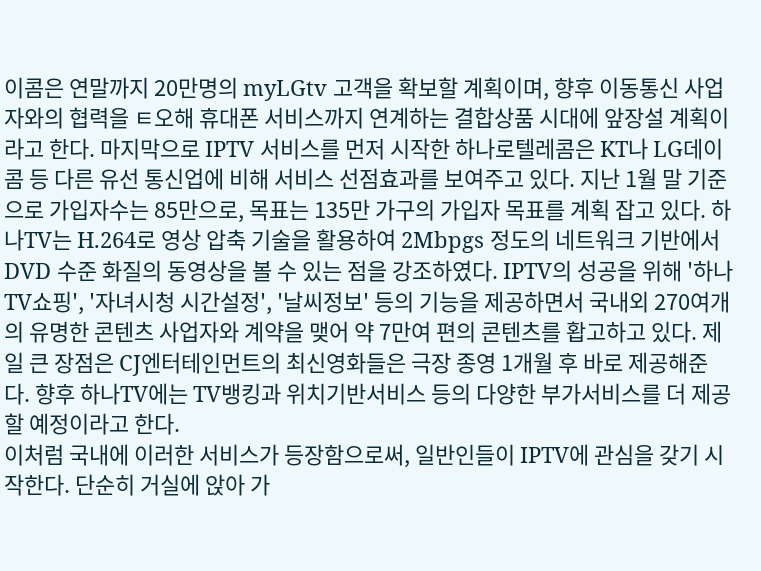이콤은 연말까지 20만명의 myLGtv 고객을 확보할 계획이며, 향후 이동통신 사업자와의 협력을 ㅌ오해 휴대폰 서비스까지 연계하는 결합상품 시대에 앞장설 계획이라고 한다. 마지막으로 IPTV 서비스를 먼저 시작한 하나로텔레콤은 KT나 LG데이콤 등 다른 유선 통신업에 비해 서비스 선점효과를 보여주고 있다. 지난 1월 말 기준으로 가입자수는 85만으로, 목표는 135만 가구의 가입자 목표를 계획 잡고 있다. 하나TV는 H.264로 영상 압축 기술을 활용하여 2Mbpgs 정도의 네트워크 기반에서 DVD 수준 화질의 동영상을 볼 수 있는 점을 강조하였다. IPTV의 성공을 위해 '하나TV쇼핑', '자녀시청 시간설정', '날씨정보' 등의 기능을 제공하면서 국내외 270여개의 유명한 콘텐츠 사업자와 계약을 맺어 약 7만여 편의 콘텐츠를 홥고하고 있다. 제일 큰 장점은 CJ엔터테인먼트의 최신영화들은 극장 종영 1개월 후 바로 제공해준다. 향후 하나TV에는 TV뱅킹과 위치기반서비스 등의 다양한 부가서비스를 더 제공할 예정이라고 한다.
이처럼 국내에 이러한 서비스가 등장함으로써, 일반인들이 IPTV에 관심을 갖기 시작한다. 단순히 거실에 앉아 가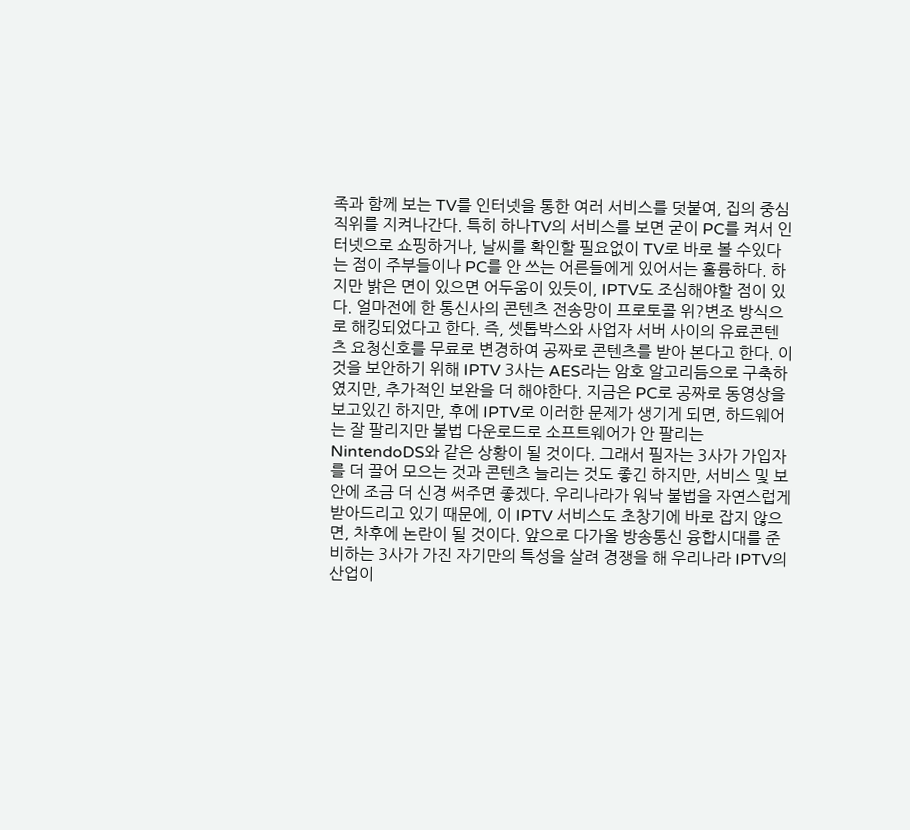족과 함께 보는 TV를 인터넷을 통한 여러 서비스를 덧붙여, 집의 중심직위를 지켜나간다. 특히 하나TV의 서비스를 보면 굳이 PC를 켜서 인터넷으로 쇼핑하거나, 날씨를 확인할 필요없이 TV로 바로 볼 수있다는 점이 주부들이나 PC를 안 쓰는 어른들에게 있어서는 훌륭하다. 하지만 밝은 면이 있으면 어두움이 있듯이, IPTV도 조심해야할 점이 있다. 얼마전에 한 통신사의 콘텐츠 전송망이 프로토콜 위?변조 방식으로 해킹되었다고 한다. 즉, 셋톱박스와 사업자 서버 사이의 유료콘텐츠 요청신호를 무료로 변경하여 공짜로 콘텐츠를 받아 본다고 한다. 이것을 보안하기 위해 IPTV 3사는 AES라는 암호 알고리듬으로 구축하였지만, 추가적인 보완을 더 해야한다. 지금은 PC로 공짜로 동영상을 보고있긴 하지만, 후에 IPTV로 이러한 문제가 생기게 되면, 하드웨어는 잘 팔리지만 불법 다운로드로 소프트웨어가 안 팔리는 NintendoDS와 같은 상황이 될 것이다. 그래서 필자는 3사가 가입자를 더 끌어 모으는 것과 콘텐츠 늘리는 것도 좋긴 하지만, 서비스 및 보안에 조금 더 신경 써주면 좋겠다. 우리나라가 워낙 불법을 자연스럽게 받아드리고 있기 때문에, 이 IPTV 서비스도 초창기에 바로 잡지 않으면, 차후에 논란이 될 것이다. 앞으로 다가올 방송통신 융합시대를 준비하는 3사가 가진 자기만의 특성을 살려 경쟁을 해 우리나라 IPTV의 산업이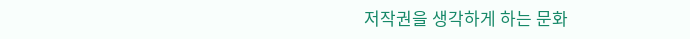저작권을 생각하게 하는 문화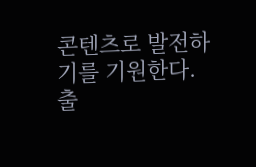콘텐츠로 발전하기를 기원한다.
출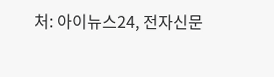처: 아이뉴스24, 전자신문